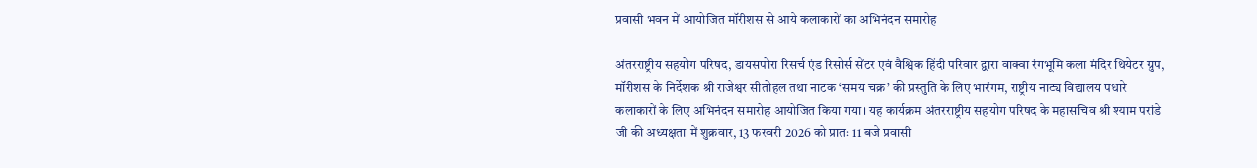प्रवासी भवन में आयोजित मॉरीशस से आये कलाकारों का अभिनंदन समारोह

अंतरराष्ट्रीय सहयोग परिषद, डायसपोरा रिसर्च एंड रिसोर्स सेंटर एवं वैश्विक हिंदी परिवार द्वारा वाक्वा रंगभूमि कला मंदिर थियेटर ग्रुप, मॉरीशस के निर्देशक श्री राजेश्वर सीतोहल तथा नाटक ‘समय चक्र’ की प्रस्तुति के लिए भारंगम, राष्ट्रीय नाट्य विद्यालय पधारे कलाकारों के लिए अभिनंदन समारोह आयोजित किया गया। यह कार्यक्रम अंतरराष्ट्रीय सहयोग परिषद के महासचिव श्री श्याम परांडे जी की अध्यक्षता में शुक्रवार, 13 फरवरी 2026 को प्रातः 11 बजे प्रवासी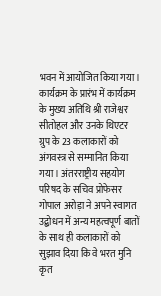भवन में आयोजित किया गया।
कार्यक्रम के प्रारंभ में कार्यक्रम के मुख्य अतिथि श्री राजेश्वर सीतोहल और उनके थिएटर ग्रुप के 23 कलाकारों को अंगवस्त्र से सम्मानित किया गया। अंतरराष्ट्रीय सहयोग परिषद के सचिव प्रोफेसर गोपाल अरोड़ा ने अपने स्वागत उद्बोधन में अन्य महत्वपूर्ण बातों के साथ ही कलाकारों को सुझाव दिया कि वे भरत मुनि कृत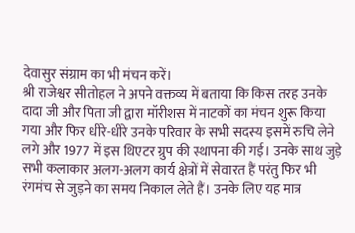देवासुर संग्राम का भी मंचन करें।
श्री राजेश्वर सीतोहल ने अपने वक्तव्य में बताया कि किस तरह उनके दादा जी और पिता जी द्वारा मॉरीशस में नाटकों का मंचन शुरू किया गया और फिर धीरे-धीरे उनके परिवार के सभी सदस्य इसमें रुचि लेने लगे और 1977 में इस थिएटर ग्रुप की स्थापना की गई। उनके साथ जुड़े सभी कलाकार अलग-अलग कार्य क्षेत्रों में सेवारत हैं परंतु फिर भी रंगमंच से जुड़ने का समय निकाल लेते हैं। उनके लिए यह मात्र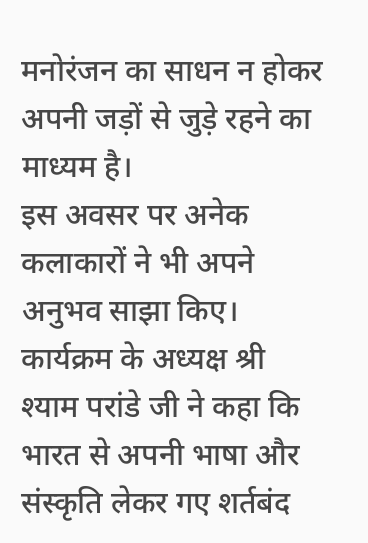मनोरंजन का साधन न होकर अपनी जड़ों से जुड़े रहने का माध्यम है।
इस अवसर पर अनेक कलाकारों ने भी अपने अनुभव साझा किए।
कार्यक्रम के अध्यक्ष श्री श्याम परांडे जी ने कहा कि भारत से अपनी भाषा और संस्कृति लेकर गए शर्तबंद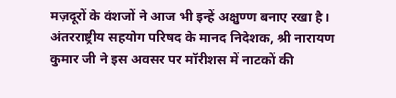मज़दूरों के वंशजों ने आज भी इन्हें अक्षुण्ण बनाए रखा है।
अंतरराष्ट्रीय सहयोग परिषद के मानद निदेशक, श्री नारायण कुमार जी ने इस अवसर पर मॉरीशस में नाटकों की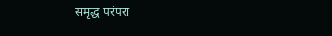समृद्ध परंपरा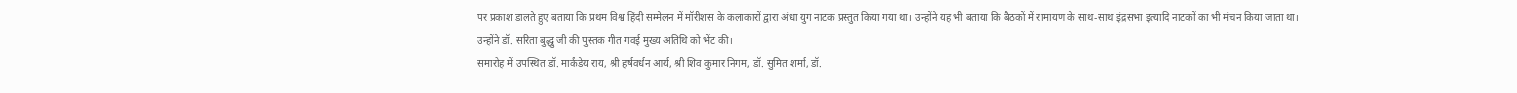पर प्रकाश डालते हुए बताया कि प्रथम विश्व हिंदी सम्मेलन में मॉरीशस के कलाकारों द्वारा अंधा युग नाटक प्रस्तुत किया गया था। उन्होंने यह भी बताया कि बैठकों में रामायण के साथ-साथ इंद्रसभा इत्यादि नाटकों का भी मंचन किया जाता था।
उन्होंने डॉ. सरिता बुद्धु जी की पुस्तक गीत गवई मुख्य अतिथि को भेंट की।
समारोह में उपस्थित डॉ. मार्कंडेय राय, श्री हर्षवर्धन आर्य, श्री शिव कुमार निगम, डॉ. सुमित शर्मा, डॉ.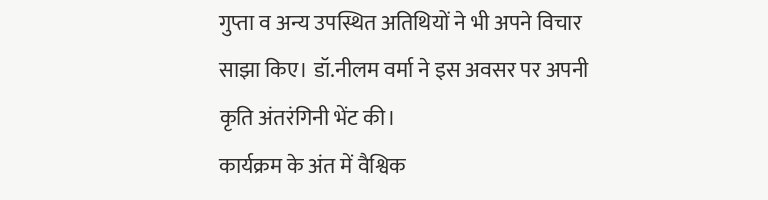गुप्ता व अन्य उपस्थित अतिथियों ने भी अपने विचार साझा किए। डॉ.नीलम वर्मा ने इस अवसर पर अपनी कृति अंतरंगिनी भेंट की।
कार्यक्रम के अंत में वैश्विक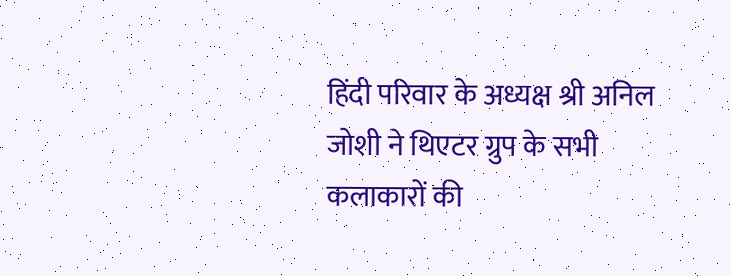हिंदी परिवार के अध्यक्ष श्री अनिल जोशी ने थिएटर ग्रुप के सभी कलाकारों की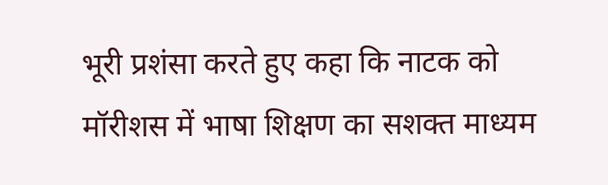भूरी प्रशंसा करते हुए कहा कि नाटक को मॉरीशस में भाषा शिक्षण का सशक्त माध्यम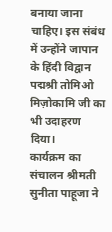बनाया जाना चाहिए। इस संबंध में उन्होंने जापान के हिंदी विद्वान पद्मश्री तोमिओ मिज़ोकामि जी का भी उदाहरण दिया।
कार्यक्रम का संचालन श्रीमती सुनीता पाहूजा ने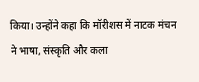किया। उन्होंने कहा कि मॉरीशस में नाटक मंचन ने भाषा, संस्कृति और कला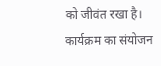को जीवंत रखा है।
कार्यक्रम का संयोजन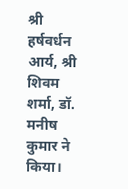श्री हर्षवर्धन आर्य, श्री शिवम शर्मा, डॉ. मनीष कुमार ने किया।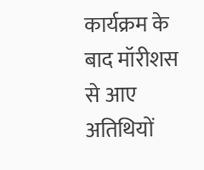कार्यक्रम के बाद मॉरीशस से आए अतिथियों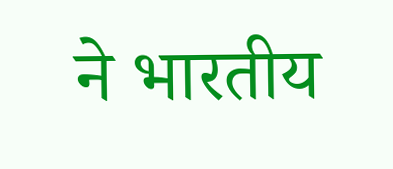ने भारतीय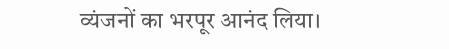व्यंजनों का भरपूर आनंद लिया।